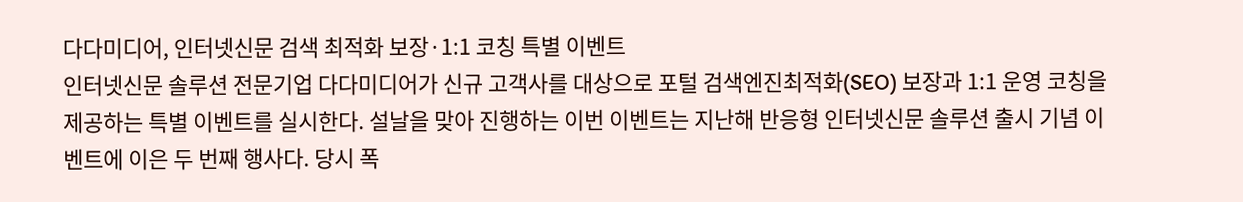다다미디어, 인터넷신문 검색 최적화 보장·1:1 코칭 특별 이벤트
인터넷신문 솔루션 전문기업 다다미디어가 신규 고객사를 대상으로 포털 검색엔진최적화(SEO) 보장과 1:1 운영 코칭을 제공하는 특별 이벤트를 실시한다. 설날을 맞아 진행하는 이번 이벤트는 지난해 반응형 인터넷신문 솔루션 출시 기념 이벤트에 이은 두 번째 행사다. 당시 폭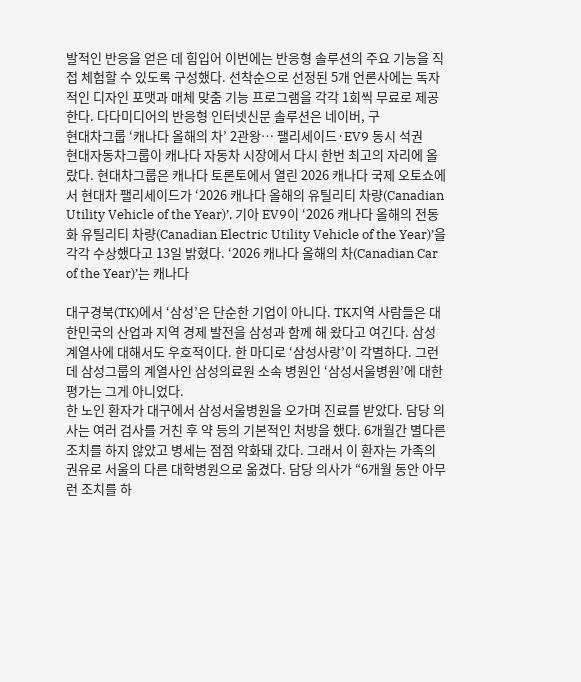발적인 반응을 얻은 데 힘입어 이번에는 반응형 솔루션의 주요 기능을 직접 체험할 수 있도록 구성했다. 선착순으로 선정된 5개 언론사에는 독자적인 디자인 포맷과 매체 맞춤 기능 프로그램을 각각 1회씩 무료로 제공한다. 다다미디어의 반응형 인터넷신문 솔루션은 네이버, 구
현대차그룹 ‘캐나다 올해의 차’ 2관왕… 팰리세이드·EV9 동시 석권
현대자동차그룹이 캐나다 자동차 시장에서 다시 한번 최고의 자리에 올랐다. 현대차그룹은 캐나다 토론토에서 열린 2026 캐나다 국제 오토쇼에서 현대차 팰리세이드가 ‘2026 캐나다 올해의 유틸리티 차량(Canadian Utility Vehicle of the Year)’, 기아 EV9이 ‘2026 캐나다 올해의 전동화 유틸리티 차량(Canadian Electric Utility Vehicle of the Year)’을 각각 수상했다고 13일 밝혔다. ‘2026 캐나다 올해의 차(Canadian Car of the Year)’는 캐나다

대구경북(TK)에서 ‘삼성’은 단순한 기업이 아니다. TK지역 사람들은 대한민국의 산업과 지역 경제 발전을 삼성과 함께 해 왔다고 여긴다. 삼성 계열사에 대해서도 우호적이다. 한 마디로 ‘삼성사랑’이 각별하다. 그런데 삼성그룹의 계열사인 삼성의료원 소속 병원인 ‘삼성서울병원’에 대한 평가는 그게 아니었다.
한 노인 환자가 대구에서 삼성서울병원을 오가며 진료를 받았다. 담당 의사는 여러 검사를 거친 후 약 등의 기본적인 처방을 했다. 6개월간 별다른 조치를 하지 않았고 병세는 점점 악화돼 갔다. 그래서 이 환자는 가족의 권유로 서울의 다른 대학병원으로 옮겼다. 담당 의사가 “6개월 동안 아무런 조치를 하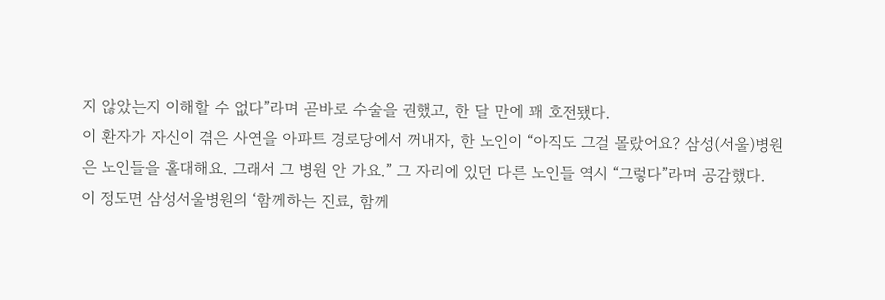지 않았는지 이해할 수 없다”라며 곧바로 수술을 권했고, 한 달 만에 꽤 호전됐다.
이 환자가 자신이 겪은 사연을 아파트 경로당에서 꺼내자, 한 노인이 “아직도 그걸 몰랐어요? 삼성(서울)병원은 노인들을 홀대해요. 그래서 그 병원 안 가요.” 그 자리에 있던 다른 노인들 역시 “그렇다”라며 공감했다.
이 정도면 삼성서울병원의 ‘함께하는 진료, 함께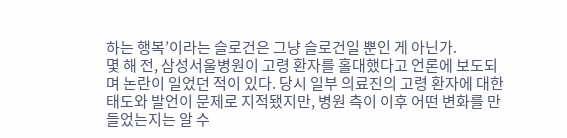하는 행복’이라는 슬로건은 그냥 슬로건일 뿐인 게 아닌가.
몇 해 전, 삼성서울병원이 고령 환자를 홀대했다고 언론에 보도되며 논란이 일었던 적이 있다. 당시 일부 의료진의 고령 환자에 대한 태도와 발언이 문제로 지적됐지만, 병원 측이 이후 어떤 변화를 만들었는지는 알 수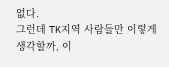없다.
그런데 TK지역 사람들만 이렇게 생각할까, 이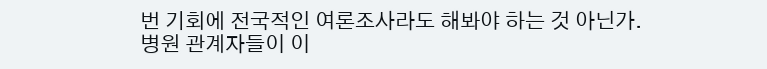번 기회에 전국적인 여론조사라도 해봐야 하는 것 아닌가.
병원 관계자들이 이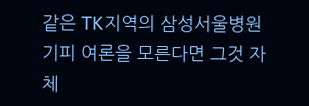같은 TK지역의 삼성서울병원 기피 여론을 모른다면 그것 자체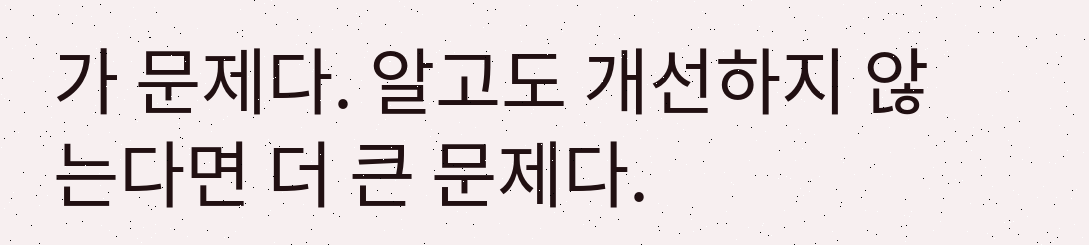가 문제다. 알고도 개선하지 않는다면 더 큰 문제다.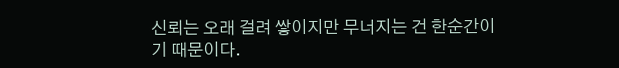신뢰는 오래 걸려 쌓이지만 무너지는 건 한순간이기 때문이다.